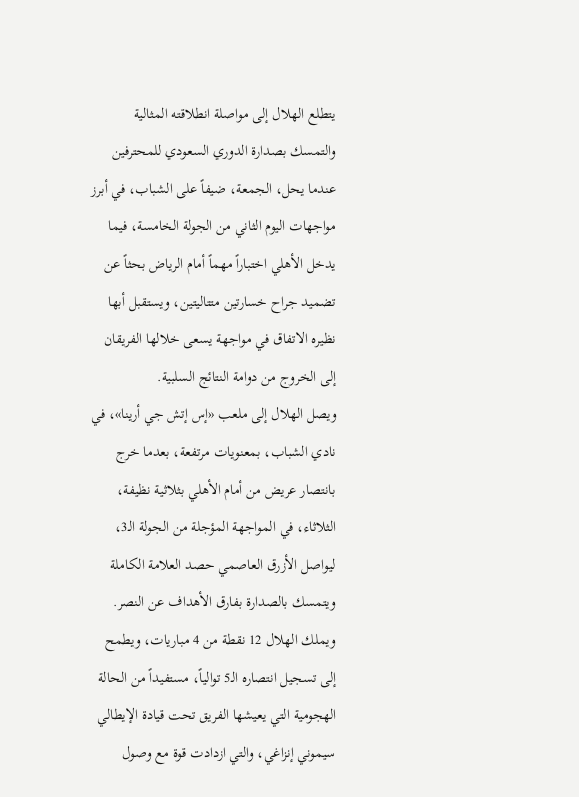يتطلع الهلال إلى مواصلة انطلاقته المثالية والتمسك بصدارة الدوري السعودي للمحترفين عندما يحل، الجمعة، ضيفاً على الشباب، في أبرز مواجهات اليوم الثاني من الجولة الخامسة، فيما يدخل الأهلي اختباراً مهماً أمام الرياض بحثاً عن تضميد جراح خسارتين متتاليتين، ويستقبل أبها نظيره الاتفاق في مواجهة يسعى خلالها الفريقان إلى الخروج من دوامة النتائج السلبية.
ويصل الهلال إلى ملعب «إس إتش جي أرينا»، في نادي الشباب، بمعنويات مرتفعة، بعدما خرج بانتصار عريض من أمام الأهلي بثلاثية نظيفة، الثلاثاء، في المواجهة المؤجلة من الجولة الـ3، ليواصل الأزرق العاصمي حصد العلامة الكاملة ويتمسك بالصدارة بفارق الأهداف عن النصر.
ويملك الهلال 12 نقطة من 4 مباريات، ويطمح إلى تسجيل انتصاره الـ5 توالياً، مستفيداً من الحالة الهجومية التي يعيشها الفريق تحت قيادة الإيطالي سيموني إنزاغي، والتي ازدادت قوة مع وصول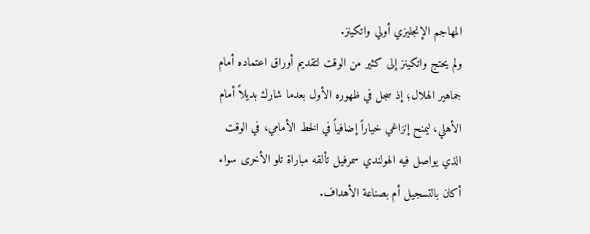المهاجم الإنجليزي أولي واتكينز.
ولم يحتج واتكينز إلى كثير من الوقت لتقديم أوراق اعتماده أمام جماهير الهلال؛ إذ سجل في ظهوره الأول بعدما شارك بديلاً أمام الأهلي، ليمنح إنزاغي خياراً إضافياً في الخط الأمامي، في الوقت الذي يواصل فيه الهولندي سمرفيل تألقه مباراة تلو الأخرى سواء أكان بالتسجيل أم بصناعة الأهداف.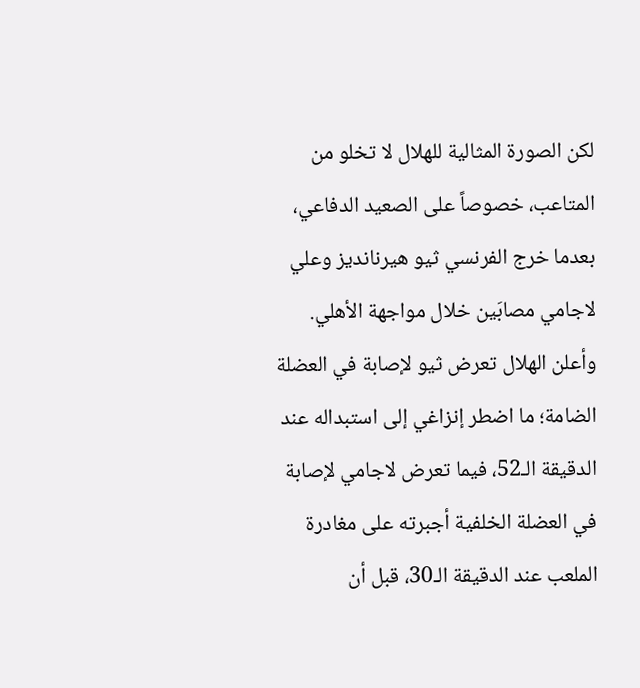لكن الصورة المثالية للهلال لا تخلو من المتاعب، خصوصاً على الصعيد الدفاعي، بعدما خرج الفرنسي ثيو هيرنانديز وعلي لاجامي مصابَين خلال مواجهة الأهلي.
وأعلن الهلال تعرض ثيو لإصابة في العضلة الضامة؛ ما اضطر إنزاغي إلى استبداله عند الدقيقة الـ52، فيما تعرض لاجامي لإصابة في العضلة الخلفية أجبرته على مغادرة الملعب عند الدقيقة الـ30، قبل أن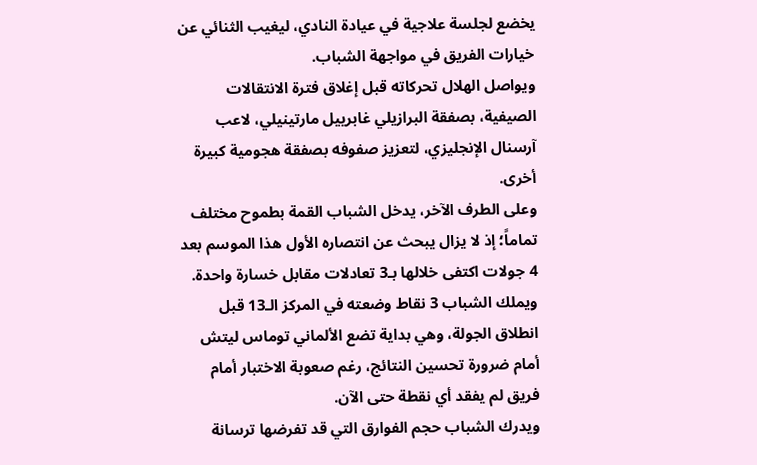يخضع لجلسة علاجية في عيادة النادي، ليغيب الثنائي عن خيارات الفريق في مواجهة الشباب.
ويواصل الهلال تحركاته قبل إغلاق فترة الانتقالات الصيفية، بصفقة البرازيلي غابرييل مارتينيلي، لاعب آرسنال الإنجليزي، لتعزيز صفوفه بصفقة هجومية كبيرة أخرى.
وعلى الطرف الآخر، يدخل الشباب القمة بطموح مختلف تماماً؛ إذ لا يزال يبحث عن انتصاره الأول هذا الموسم بعد 4 جولات اكتفى خلالها بـ3 تعادلات مقابل خسارة واحدة.
ويملك الشباب 3 نقاط وضعته في المركز الـ13 قبل انطلاق الجولة، وهي بداية تضع الألماني توماس ليتش أمام ضرورة تحسين النتائج، رغم صعوبة الاختبار أمام فريق لم يفقد أي نقطة حتى الآن.
ويدرك الشباب حجم الفوارق التي قد تفرضها ترسانة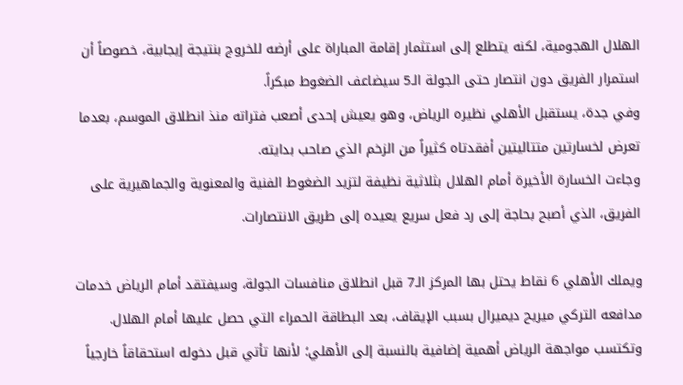الهلال الهجومية، لكنه يتطلع إلى استثمار إقامة المباراة على أرضه للخروج بنتيجة إيجابية، خصوصاً أن استمرار الفريق دون انتصار حتى الجولة الـ5 سيضاعف الضغوط مبكراً.
وفي جدة، يستقبل الأهلي نظيره الرياض، وهو يعيش إحدى أصعب فتراته منذ انطلاق الموسم، بعدما تعرض لخسارتين متتاليتين أفقدتاه كثيراً من الزخم الذي صاحب بدايته.
وجاءت الخسارة الأخيرة أمام الهلال بثلاثية نظيفة لتزيد الضغوط الفنية والمعنوية والجماهيرية على الفريق، الذي أصبح بحاجة إلى رد فعل سريع يعيده إلى طريق الانتصارات.

ويملك الأهلي 6 نقاط يحتل بها المركز الـ7 قبل انطلاق منافسات الجولة، وسيفتقد أمام الرياض خدمات مدافعه التركي ميريح ديميرال بسبب الإيقاف، بعد البطاقة الحمراء التي حصل عليها أمام الهلال.
وتكتسب مواجهة الرياض أهمية إضافية بالنسبة إلى الأهلي؛ لأنها تأتي قبل دخوله استحقاقاً خارجياً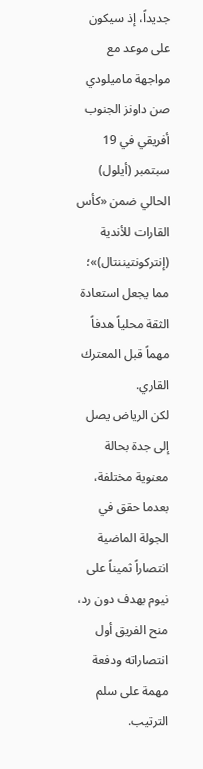جديداً، إذ سيكون على موعد مع مواجهة ماميلودي صن داونز الجنوب أفريقي في 19 سبتمبر (أيلول) الحالي ضمن «كأس القارات للأندية (إنتركونتيننتال)»؛ مما يجعل استعادة الثقة محلياً هدفاً مهماً قبل المعترك القاري.
لكن الرياض يصل إلى جدة بحالة معنوية مختلفة، بعدما حقق في الجولة الماضية انتصاراً ثميناً على نيوم بهدف دون رد، منح الفريق أول انتصاراته ودفعة مهمة على سلم الترتيب.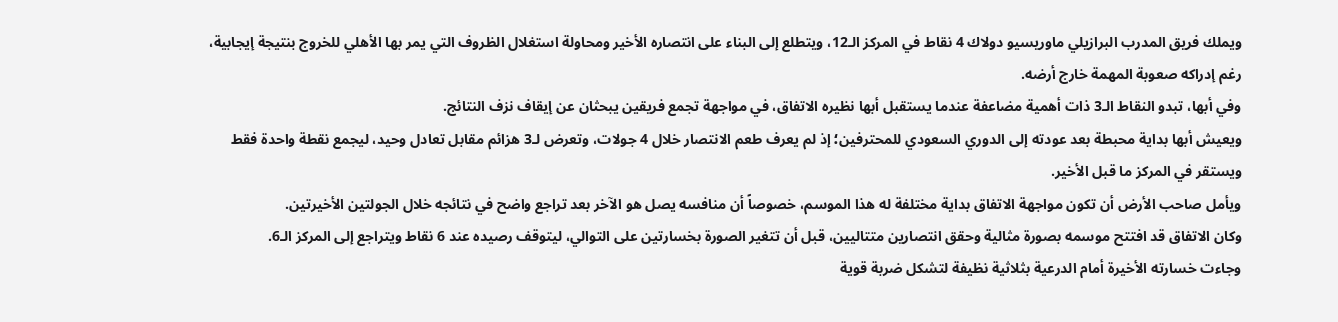ويملك فريق المدرب البرازيلي ماوريسيو دولاك 4 نقاط في المركز الـ12، ويتطلع إلى البناء على انتصاره الأخير ومحاولة استغلال الظروف التي يمر بها الأهلي للخروج بنتيجة إيجابية، رغم إدراكه صعوبة المهمة خارج أرضه.
وفي أبها، تبدو النقاط الـ3 ذات أهمية مضاعفة عندما يستقبل أبها نظيره الاتفاق، في مواجهة تجمع فريقين يبحثان عن إيقاف نزف النتائج.
ويعيش أبها بداية محبطة بعد عودته إلى الدوري السعودي للمحترفين؛ إذ لم يعرف طعم الانتصار خلال 4 جولات، وتعرض لـ3 هزائم مقابل تعادل وحيد، ليجمع نقطة واحدة فقط ويستقر في المركز ما قبل الأخير.
ويأمل صاحب الأرض أن تكون مواجهة الاتفاق بداية مختلفة له هذا الموسم، خصوصاً أن منافسه يصل هو الآخر بعد تراجع واضح في نتائجه خلال الجولتين الأخيرتين.
وكان الاتفاق قد افتتح موسمه بصورة مثالية وحقق انتصارين متتاليين، قبل أن تتغير الصورة بخسارتين على التوالي، ليتوقف رصيده عند 6 نقاط ويتراجع إلى المركز الـ6.
وجاءت خسارته الأخيرة أمام الدرعية بثلاثية نظيفة لتشكل ضربة قوية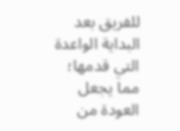للفريق بعد البداية الواعدة التي قدمها؛ مما يجعل العودة من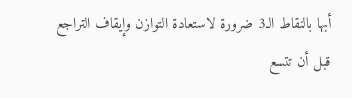أبها بالنقاط الـ3 ضرورة لاستعادة التوازن وإيقاف التراجع قبل أن تتسع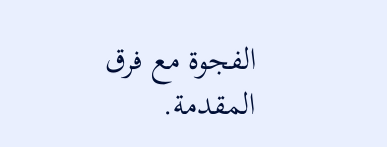الفجوة مع فرق المقدمة.